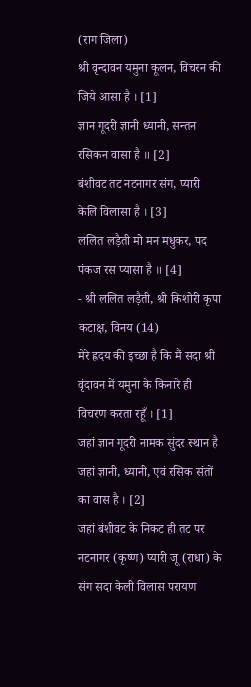(राग जिला)
श्री वृन्दावन यमुना कूलन, विचरन की जिये आसा है । [1]
ज्ञान गूदरी ज्ञानी ध्यानी, सन्तन रसिकन वासा है ॥ [2]
बंशीवट तट नटनागर संग, प्यारी केलि विलासा है । [3]
ललित लड़ैती मो मन मधुकर, पद पंकज रस प्यासा है ॥ [4]
- श्री ललित लड़ैती, श्री किशोरी कृपा कटाक्ष, विनय (14)
मेरे ह्रदय की इच्छा है कि मैं सदा श्री वृंदावन में यमुना के किनारे ही विचरण करता रहूँ । [1]
जहां ज्ञान गूदरी नामक सुंदर स्थान है जहां ज्ञानी, ध्यानी, एवं रसिक संतों का वास है । [2]
जहां बंशीवट के निकट ही तट पर नटनागर (कृष्ण) प्यारी जू (राधा) के संग सदा केली विलास परायण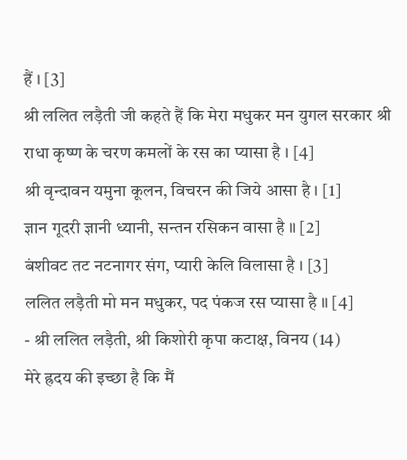हैं । [3]
श्री ललित लड़ैती जी कहते हैं कि मेरा मधुकर मन युगल सरकार श्री राधा कृष्ण के चरण कमलों के रस का प्यासा है । [4]
श्री वृन्दावन यमुना कूलन, विचरन की जिये आसा है । [1]
ज्ञान गूदरी ज्ञानी ध्यानी, सन्तन रसिकन वासा है ॥ [2]
बंशीवट तट नटनागर संग, प्यारी केलि विलासा है । [3]
ललित लड़ैती मो मन मधुकर, पद पंकज रस प्यासा है ॥ [4]
- श्री ललित लड़ैती, श्री किशोरी कृपा कटाक्ष, विनय (14)
मेरे ह्रदय की इच्छा है कि मैं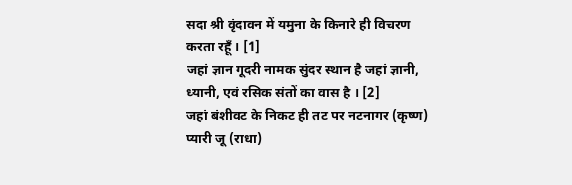सदा श्री वृंदावन में यमुना के किनारे ही विचरण करता रहूँ । [1]
जहां ज्ञान गूदरी नामक सुंदर स्थान है जहां ज्ञानी, ध्यानी, एवं रसिक संतों का वास है । [2]
जहां बंशीवट के निकट ही तट पर नटनागर (कृष्ण) प्यारी जू (राधा)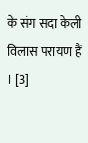के संग सदा केली विलास परायण हैं । [3]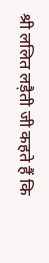श्री ललित लड़ैती जी कहते हैं कि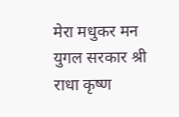मेरा मधुकर मन युगल सरकार श्री राधा कृष्ण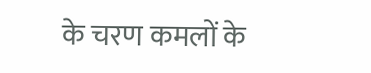के चरण कमलों के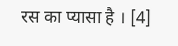रस का प्यासा है । [4]